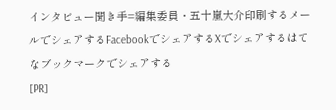インタビュー聞き手=編集委員・五十嵐大介印刷するメールでシェアするFacebookでシェアするXでシェアするはてなブックマークでシェアする
[PR]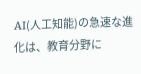AI(人工知能)の急速な進化は、教育分野に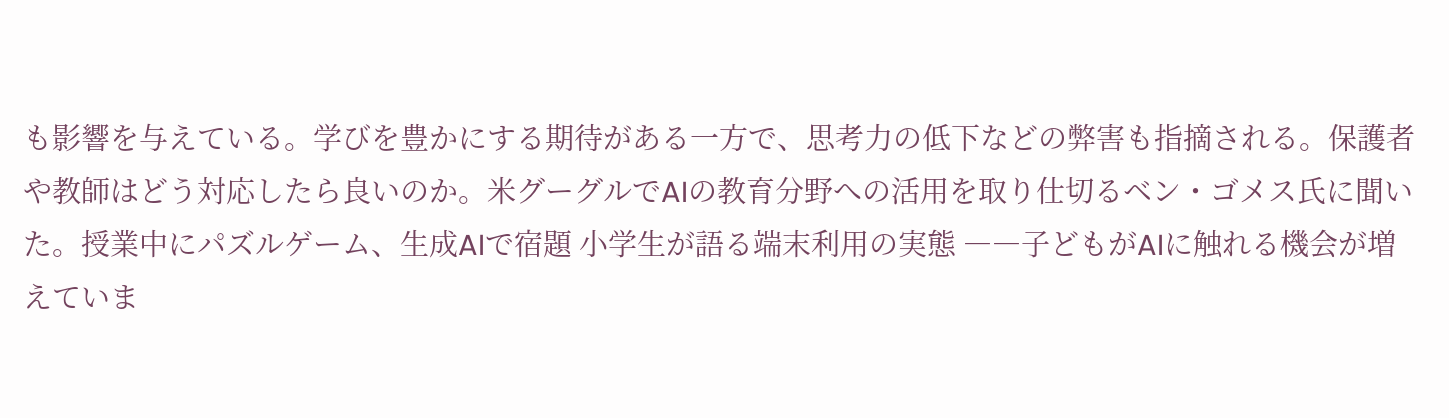も影響を与えている。学びを豊かにする期待がある一方で、思考力の低下などの弊害も指摘される。保護者や教師はどう対応したら良いのか。米グーグルでAIの教育分野への活用を取り仕切るベン・ゴメス氏に聞いた。授業中にパズルゲーム、生成AIで宿題 小学生が語る端末利用の実態 ――子どもがAIに触れる機会が増えていま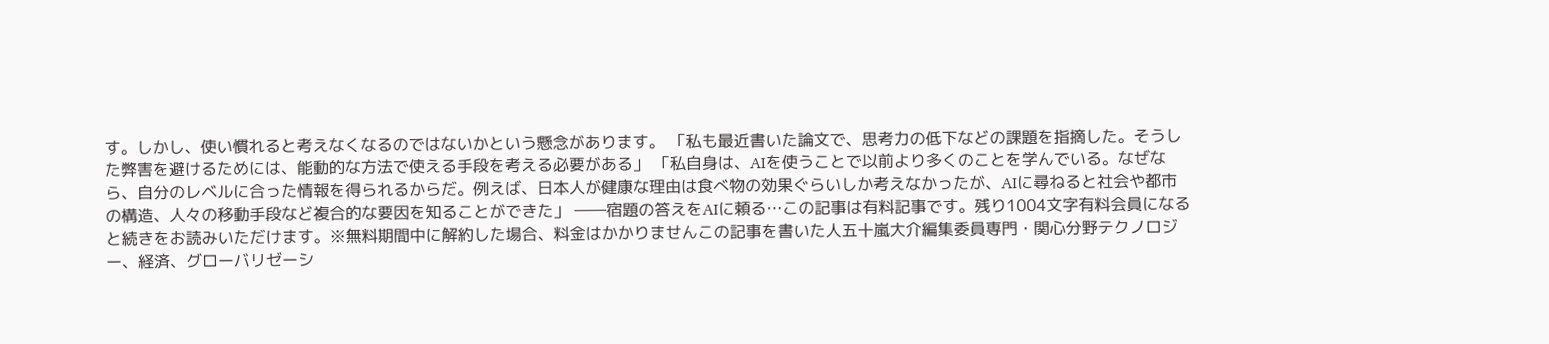す。しかし、使い慣れると考えなくなるのではないかという懸念があります。 「私も最近書いた論文で、思考力の低下などの課題を指摘した。そうした弊害を避けるためには、能動的な方法で使える手段を考える必要がある」 「私自身は、AIを使うことで以前より多くのことを学んでいる。なぜなら、自分のレベルに合った情報を得られるからだ。例えば、日本人が健康な理由は食べ物の効果ぐらいしか考えなかったが、AIに尋ねると社会や都市の構造、人々の移動手段など複合的な要因を知ることができた」 ――宿題の答えをAIに頼る…この記事は有料記事です。残り1004文字有料会員になると続きをお読みいただけます。※無料期間中に解約した場合、料金はかかりませんこの記事を書いた人五十嵐大介編集委員専門・関心分野テクノロジー、経済、グローバリゼーシ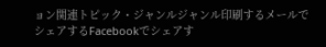ョン関連トピック・ジャンルジャンル印刷するメールでシェアするFacebookでシェアす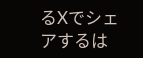るXでシェアするは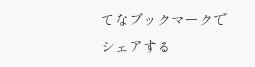てなブックマークでシェアする